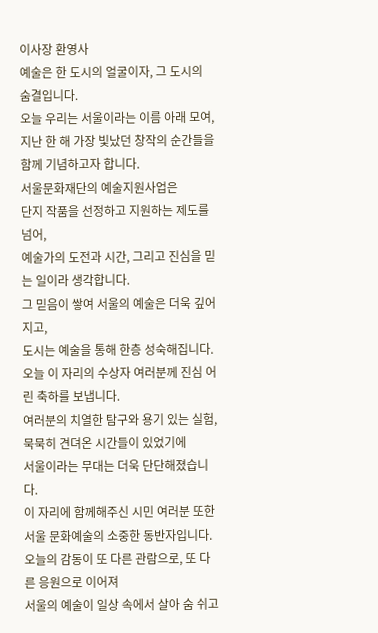이사장 환영사
예술은 한 도시의 얼굴이자, 그 도시의 숨결입니다.
오늘 우리는 서울이라는 이름 아래 모여,
지난 한 해 가장 빛났던 창작의 순간들을 함께 기념하고자 합니다.
서울문화재단의 예술지원사업은
단지 작품을 선정하고 지원하는 제도를 넘어,
예술가의 도전과 시간, 그리고 진심을 믿는 일이라 생각합니다.
그 믿음이 쌓여 서울의 예술은 더욱 깊어지고,
도시는 예술을 통해 한층 성숙해집니다.
오늘 이 자리의 수상자 여러분께 진심 어린 축하를 보냅니다.
여러분의 치열한 탐구와 용기 있는 실험,
묵묵히 견뎌온 시간들이 있었기에
서울이라는 무대는 더욱 단단해졌습니다.
이 자리에 함께해주신 시민 여러분 또한
서울 문화예술의 소중한 동반자입니다.
오늘의 감동이 또 다른 관람으로, 또 다른 응원으로 이어져
서울의 예술이 일상 속에서 살아 숨 쉬고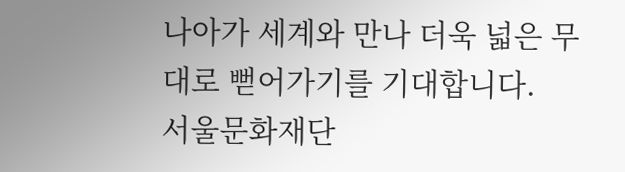나아가 세계와 만나 더욱 넓은 무대로 뻗어가기를 기대합니다.
서울문화재단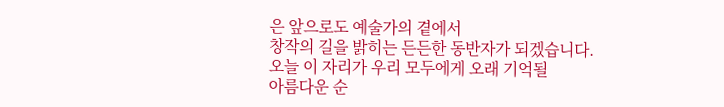은 앞으로도 예술가의 곁에서
창작의 길을 밝히는 든든한 동반자가 되겠습니다.
오늘 이 자리가 우리 모두에게 오래 기억될
아름다운 순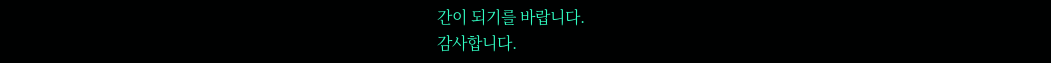간이 되기를 바랍니다.
감사합니다.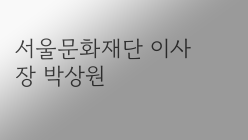서울문화재단 이사장 박상원